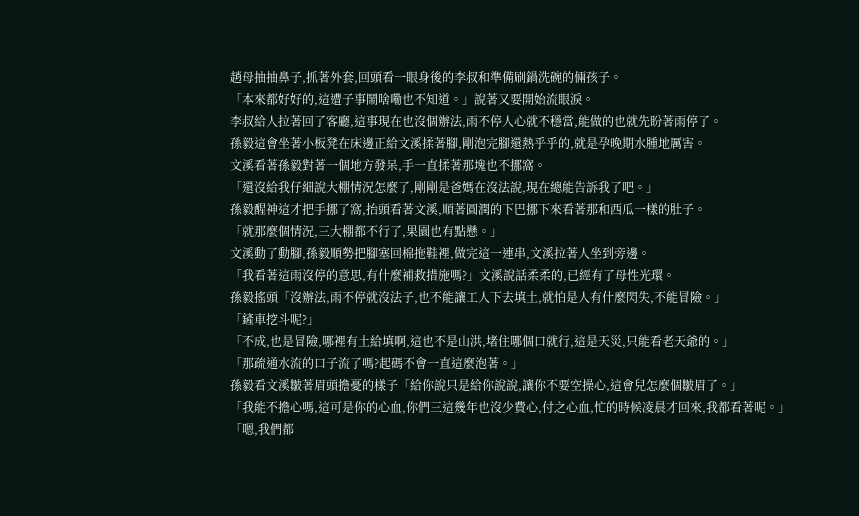趙母抽抽鼻子,抓著外套,回頭看一眼身後的李叔和準備刷鍋洗碗的倆孩子。
「本來都好好的,這遭子事鬧啥嘞也不知道。」說著又要開始流眼淚。
李叔給人拉著回了客廳,這事現在也沒個辦法,雨不停人心就不穩當,能做的也就先盼著雨停了。
孫毅這會坐著小板凳在床邊正給文溪揉著腳,剛泡完腳還熱乎乎的,就是孕晚期水腫地厲害。
文溪看著孫毅對著一個地方發呆,手一直揉著那塊也不挪窩。
「還沒給我仔細說大棚情況怎麼了,剛剛是爸媽在沒法說,現在總能告訴我了吧。」
孫毅醒神這才把手挪了窩,抬頭看著文溪,順著圓潤的下巴挪下來看著那和西瓜一樣的肚子。
「就那麼個情況,三大棚都不行了,果園也有點懸。」
文溪動了動腳,孫毅順勢把腳塞回棉拖鞋裡,做完這一連串,文溪拉著人坐到旁邊。
「我看著這雨沒停的意思,有什麼補救措施嗎?」文溪說話柔柔的,已經有了母性光環。
孫毅搖頭「沒辦法,雨不停就沒法子,也不能讓工人下去填土,就怕是人有什麼閃失,不能冒險。」
「鏟車挖斗呢?」
「不成,也是冒險,哪裡有土給填啊,這也不是山洪,堵住哪個口就行,這是天災,只能看老天爺的。」
「那疏通水流的口子流了嗎?起碼不會一直這麼泡著。」
孫毅看文溪皺著眉頭擔憂的樣子「給你說只是給你說說,讓你不要空操心,這會兒怎麼個皺眉了。」
「我能不擔心嗎,這可是你的心血,你們三這幾年也沒少費心,付之心血,忙的時候凌晨才回來,我都看著呢。」
「嗯,我們都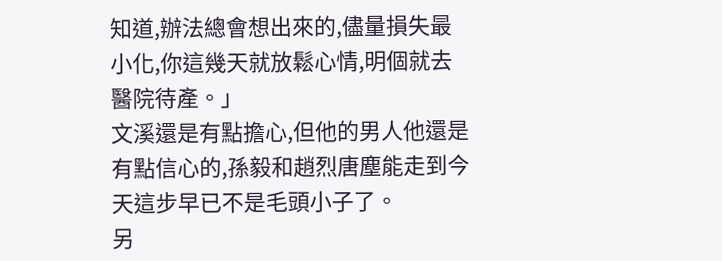知道,辦法總會想出來的,儘量損失最小化,你這幾天就放鬆心情,明個就去醫院待產。」
文溪還是有點擔心,但他的男人他還是有點信心的,孫毅和趙烈唐塵能走到今天這步早已不是毛頭小子了。
另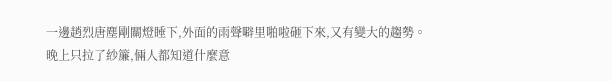一邊趙烈唐塵剛關燈睡下,外面的雨聲噼里啪啦砸下來,又有變大的趨勢。
晚上只拉了紗簾,倆人都知道什麼意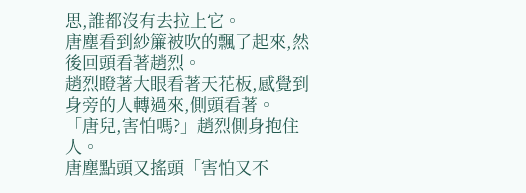思,誰都沒有去拉上它。
唐塵看到紗簾被吹的飄了起來,然後回頭看著趙烈。
趙烈瞪著大眼看著天花板,感覺到身旁的人轉過來,側頭看著。
「唐兒,害怕嗎?」趙烈側身抱住人。
唐塵點頭又搖頭「害怕又不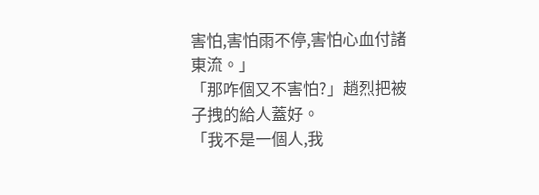害怕,害怕雨不停,害怕心血付諸東流。」
「那咋個又不害怕?」趙烈把被子拽的給人蓋好。
「我不是一個人,我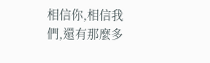相信你,相信我們,還有那麼多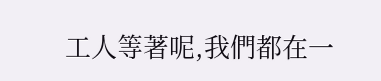工人等著呢,我們都在一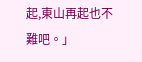起,東山再起也不難吧。」